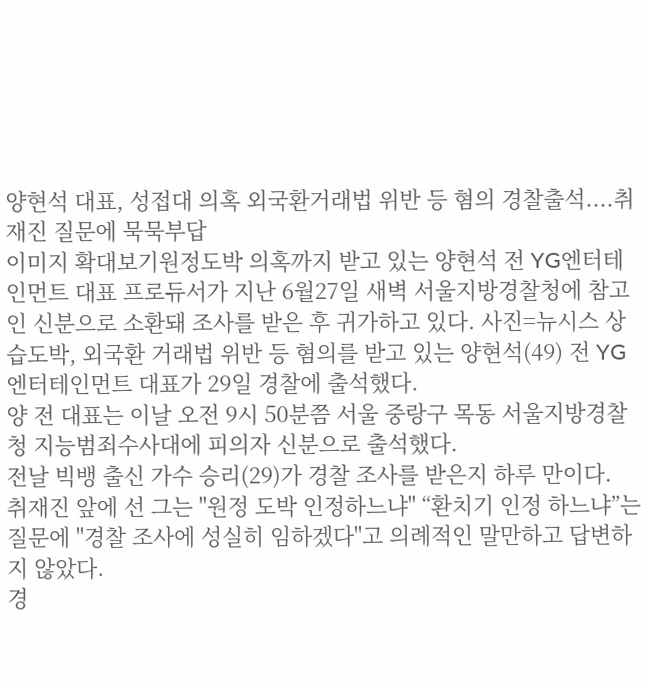양현석 대표, 성접대 의혹 외국환거래법 위반 등 혐의 경찰출석....취재진 질문에 묵묵부답
이미지 확대보기원정도박 의혹까지 받고 있는 양현석 전 YG엔터테인먼트 대표 프로듀서가 지난 6월27일 새벽 서울지방경찰청에 참고인 신분으로 소환돼 조사를 받은 후 귀가하고 있다. 사진=뉴시스 상습도박, 외국환 거래법 위반 등 혐의를 받고 있는 양현석(49) 전 YG엔터테인먼트 대표가 29일 경찰에 출석했다.
양 전 대표는 이날 오전 9시 50분쯤 서울 중랑구 목동 서울지방경찰청 지능범죄수사대에 피의자 신분으로 출석했다.
전날 빅뱅 출신 가수 승리(29)가 경찰 조사를 받은지 하루 만이다.
취재진 앞에 선 그는 "원정 도박 인정하느냐" “환치기 인정 하느냐”는 질문에 "경찰 조사에 성실히 임하겠다"고 의례적인 말만하고 답변하지 않았다.
경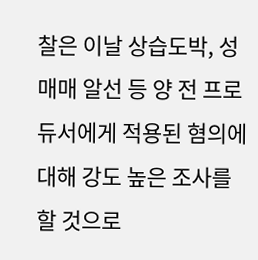찰은 이날 상습도박, 성매매 알선 등 양 전 프로듀서에게 적용된 혐의에 대해 강도 높은 조사를 할 것으로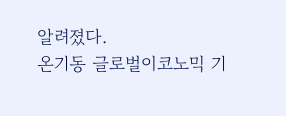알려졌다.
온기동 글로벌이코노믹 기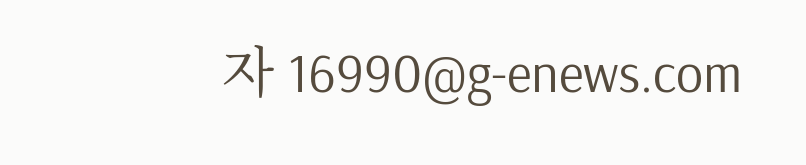자 16990@g-enews.com